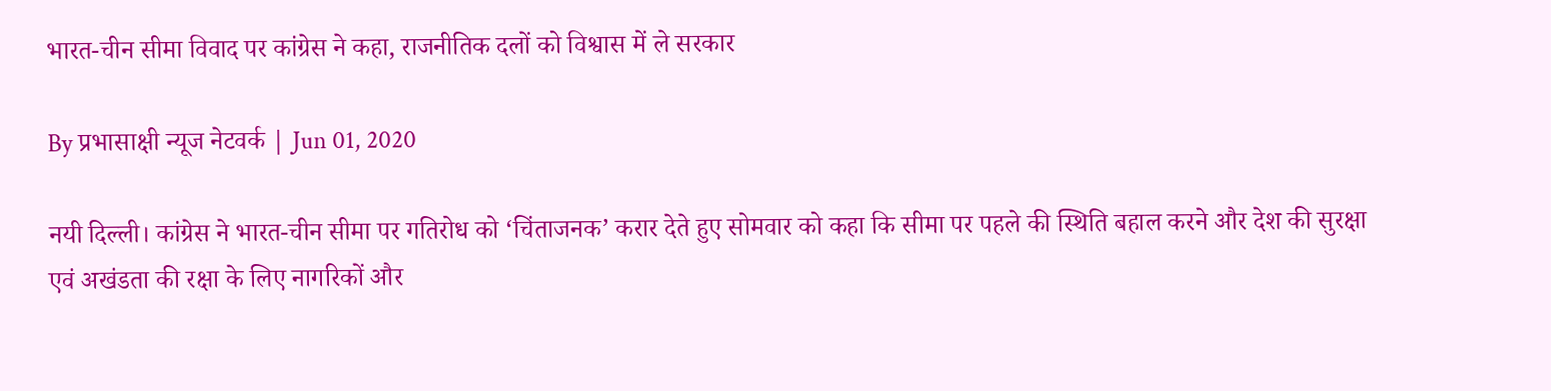भारत-चीन सीमा विवाद पर कांग्रेस ने कहा, राजनीतिक दलों को विश्वास में ले सरकार

By प्रभासाक्षी न्यूज नेटवर्क | Jun 01, 2020

नयी दिल्ली। कांग्रेस ने भारत-चीन सीमा पर गतिरोध को ‘चिंताजनक’ करार देते हुए सोमवार को कहा कि सीमा पर पहले की स्थिति बहाल करने और देश की सुरक्षा एवं अखंडता की रक्षा के लिए नागरिकों और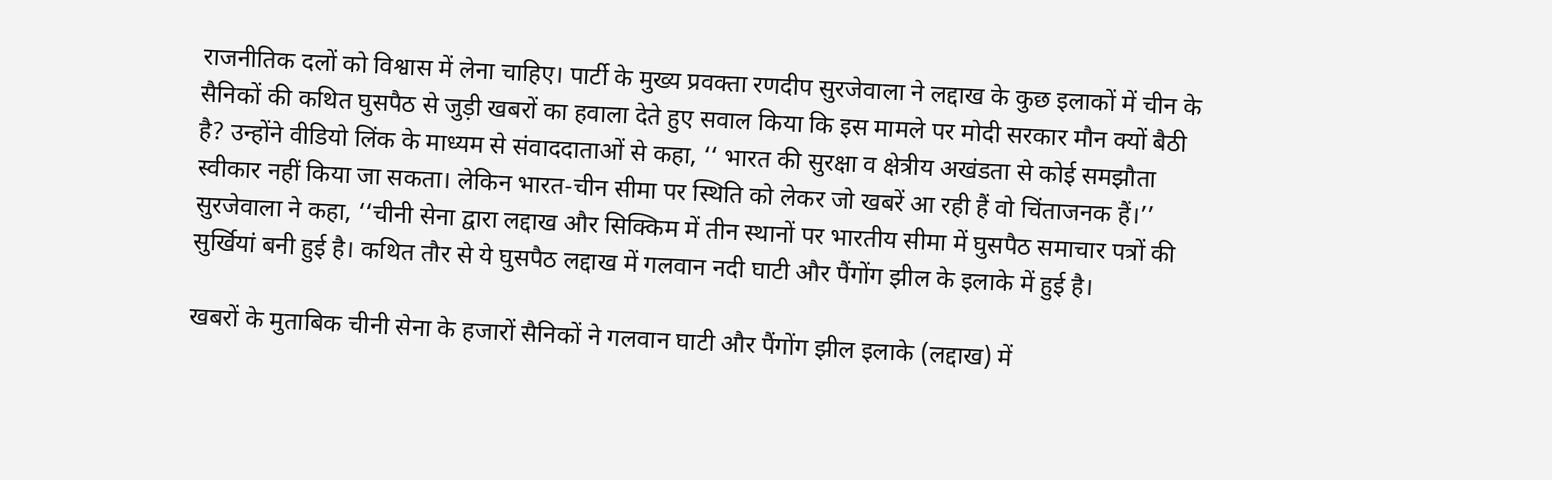राजनीतिक दलों को विश्वास में लेना चाहिए। पार्टी के मुख्य प्रवक्ता रणदीप सुरजेवाला ने लद्दाख के कुछ इलाकों में चीन के सैनिकों की कथित घुसपैठ से जुड़ी खबरों का हवाला देते हुए सवाल किया कि इस मामले पर मोदी सरकार मौन क्यों बैठी है? उन्होंने वीडियो लिंक के माध्यम से संवाददाताओं से कहा, ‘‘ भारत की सुरक्षा व क्षेत्रीय अखंडता से कोई समझौता स्वीकार नहीं किया जा सकता। लेकिन भारत-चीन सीमा पर स्थिति को लेकर जो खबरें आ रही हैं वो चिंताजनक हैं।’’ सुरजेवाला ने कहा, ‘‘चीनी सेना द्वारा लद्दाख और सिक्किम में तीन स्थानों पर भारतीय सीमा में घुसपैठ समाचार पत्रों की सुर्खियां बनी हुई है। कथित तौर से ये घुसपैठ लद्दाख में गलवान नदी घाटी और पैंगोंग झील के इलाके में हुई है।

खबरों के मुताबिक चीनी सेना के हजारों सैनिकों ने गलवान घाटी और पैंगोंग झील इलाके (लद्दाख) में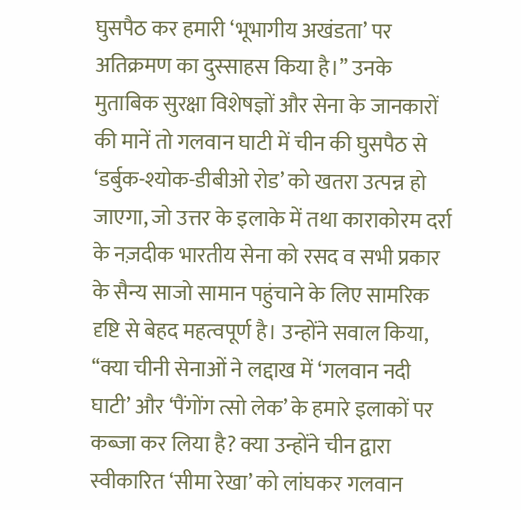घुसपैठ कर हमारी ‘भूभागीय अखंडता’ पर अतिक्रमण का दुस्साहस किया है।’’ उनके मुताबिक सुरक्षा विशेषज्ञों और सेना के जानकारों की मानें तो गलवान घाटी में चीन की घुसपैठ से ‘डर्बुक-श्योक-डीबीओ रोड’ को खतरा उत्पन्न हो जाएगा, जो उत्तर के इलाके में तथा काराकोरम दर्रा के नज़दीक भारतीय सेना को रसद व सभी प्रकार के सैन्य साजो सामान पहुंचाने के लिए सामरिक दृष्टि से बेहद महत्वपूर्ण है। उन्होंने सवाल किया, ‘‘क्या चीनी सेनाओं ने लद्दाख में ‘गलवान नदी घाटी’ और ‘पैंगोंग त्सो लेक’ के हमारे इलाकों पर कब्जा कर लिया है? क्या उन्होंने चीन द्वारा स्वीकारित ‘सीमा रेखा’ को लांघकर गलवान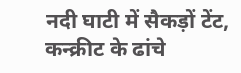नदी घाटी में सैकड़ों टेंट, कन्क्रीट के ढांचे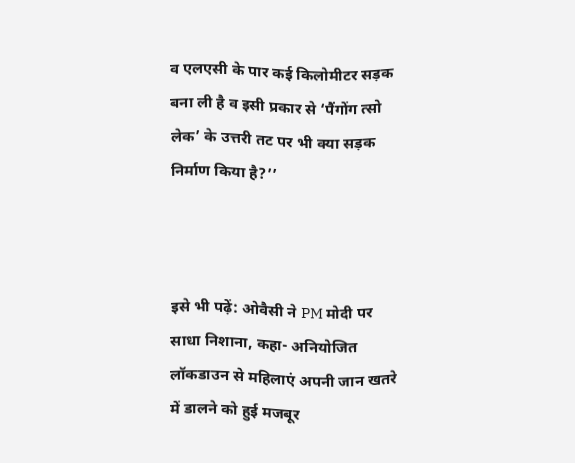व एलएसी के पार कई किलोमीटर सड़क बना ली है व इसी प्रकार से ‘पैंगोंग त्सो लेक’ के उत्तरी तट पर भी क्या सड़क निर्माण किया है?’’



इसे भी पढ़ें: ओवैसी ने PM मोदी पर साधा निशाना, कहा- अनियोजित लॉकडाउन से महिलाएं अपनी जान खतरे में डालने को हुई मजबूर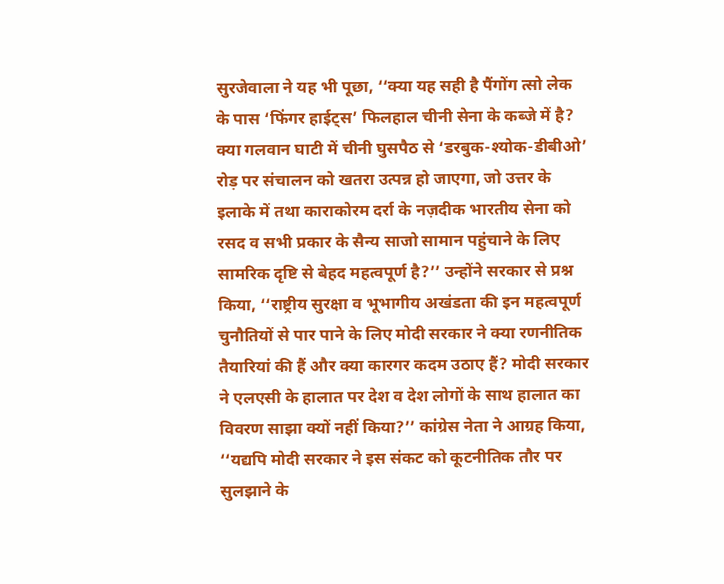सुरजेवाला ने यह भी पूछा, ‘‘क्या यह सही है पैंगोंग त्सो लेक के पास ‘फिंगर हाईट्स’ फिलहाल चीनी सेना के कब्जे में है? क्या गलवान घाटी में चीनी घुसपैठ से ‘डरबुक-श्योक-डीबीओ’ रोड़ पर संचालन को खतरा उत्पन्न हो जाएगा, जो उत्तर के इलाके में तथा काराकोरम दर्रा के नज़दीक भारतीय सेना को रसद व सभी प्रकार के सैन्य साजो सामान पहुंचाने के लिए सामरिक दृष्टि से बेहद महत्वपूर्ण है?’’ उन्होंने सरकार से प्रश्न किया, ‘‘राष्ट्रीय सुरक्षा व भूभागीय अखंडता की इन महत्वपूर्ण चुनौतियों से पार पाने के लिए मोदी सरकार ने क्या रणनीतिक तैयारियां की हैं और क्या कारगर कदम उठाए हैं? मोदी सरकार ने एलएसी के हालात पर देश व देश लोगों के साथ हालात का विवरण साझा क्यों नहीं किया?’’ कांग्रेस नेता ने आग्रह किया, ‘‘यद्यपि मोदी सरकार ने इस संकट को कूटनीतिक तौर पर सुलझाने के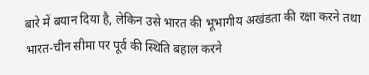बारे में बयान दिया है, लेकिन उसे भारत की भूभागीय अखंडता की रक्षा करने तथा भारत-चीन सीमा पर पूर्व की स्थिति बहाल करने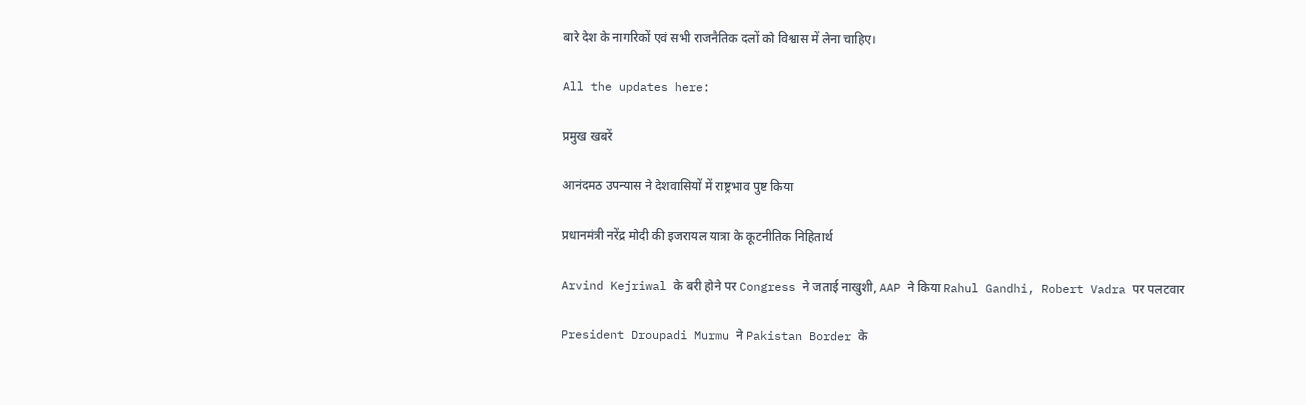बारे देश के नागरिकों एवं सभी राजनैतिक दलों को विश्वास में लेना चाहिए।

All the updates here:

प्रमुख खबरें

आनंदमठ उपन्यास ने देशवासियों में राष्ट्रभाव पुष्ट किया

प्रधानमंत्री नरेंद्र मोदी की इजरायल यात्रा के कूटनीतिक निहितार्थ

Arvind Kejriwal के बरी होने पर Congress ने जताई नाखुशी, AAP ने किया Rahul Gandhi, Robert Vadra पर पलटवार

President Droupadi Murmu ने Pakistan Border के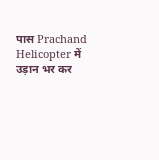पास Prachand Helicopter में उड़ान भर कर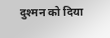दुश्मन को दिया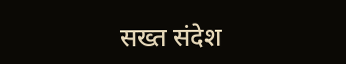सख्त संदेश